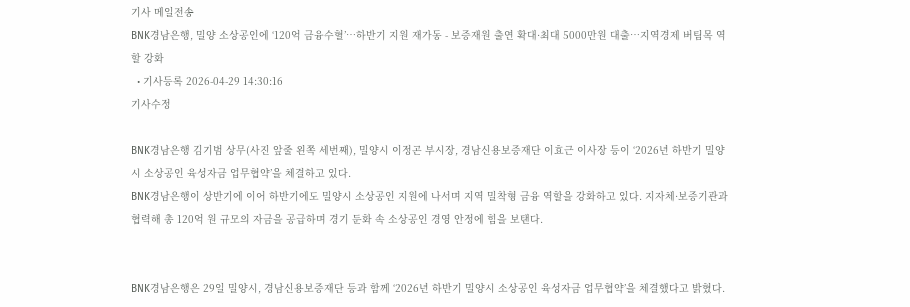기사 메일전송
BNK경남은행, 밀양 소상공인에 ‘120억 금융수혈’…하반기 지원 재가동 - 보증재원 출연 확대·최대 5000만원 대출…지역경제 버팀목 역할 강화
  • 기사등록 2026-04-29 14:30:16
기사수정

BNK경남은행 김기범 상무(사진 앞줄 왼쪽 세번째), 밀양시 이정곤 부시장, 경남신용보증재단 이효근 이사장 등이 ‘2026년 하반기 밀양시 소상공인 육성자금 업무협약’을 체결하고 있다.
BNK경남은행이 상반기에 이어 하반기에도 밀양시 소상공인 지원에 나서며 지역 밀착형 금융 역할을 강화하고 있다. 지자체·보증기관과 협력해 총 120억 원 규모의 자금을 공급하며 경기 둔화 속 소상공인 경영 안정에 힘을 보탠다.


BNK경남은행은 29일 밀양시, 경남신용보증재단 등과 함께 ‘2026년 하반기 밀양시 소상공인 육성자금 업무협약’을 체결했다고 밝혔다.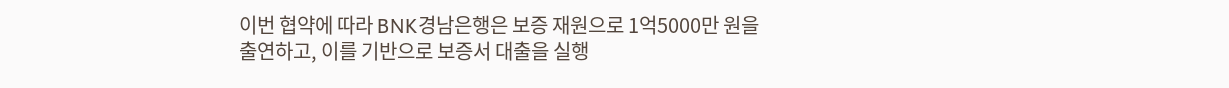이번 협약에 따라 BNK경남은행은 보증 재원으로 1억5000만 원을 출연하고, 이를 기반으로 보증서 대출을 실행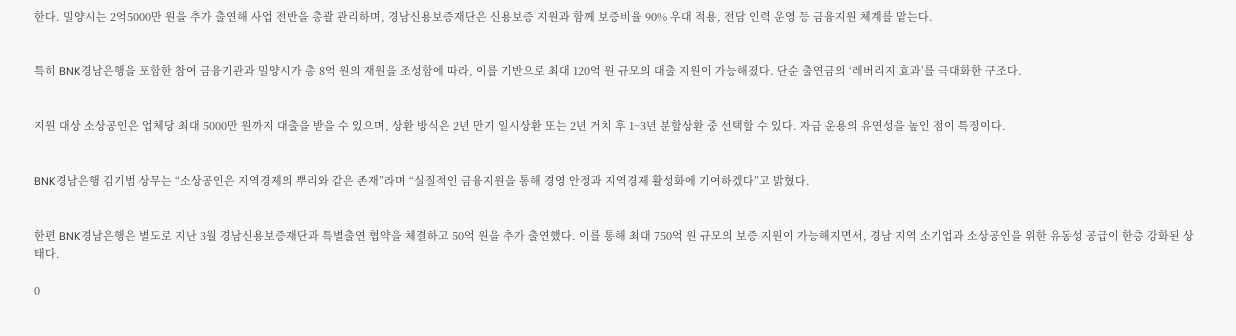한다. 밀양시는 2억5000만 원을 추가 출연해 사업 전반을 총괄 관리하며, 경남신용보증재단은 신용보증 지원과 함께 보증비율 90% 우대 적용, 전담 인력 운영 등 금융지원 체계를 맡는다.


특히 BNK경남은행을 포함한 참여 금융기관과 밀양시가 총 8억 원의 재원을 조성함에 따라, 이를 기반으로 최대 120억 원 규모의 대출 지원이 가능해졌다. 단순 출연금의 ‘레버리지 효과’를 극대화한 구조다.


지원 대상 소상공인은 업체당 최대 5000만 원까지 대출을 받을 수 있으며, 상환 방식은 2년 만기 일시상환 또는 2년 거치 후 1~3년 분할상환 중 선택할 수 있다. 자금 운용의 유연성을 높인 점이 특징이다.


BNK경남은행 김기범 상무는 “소상공인은 지역경제의 뿌리와 같은 존재”라며 “실질적인 금융지원을 통해 경영 안정과 지역경제 활성화에 기여하겠다”고 밝혔다.


한편 BNK경남은행은 별도로 지난 3월 경남신용보증재단과 특별출연 협약을 체결하고 50억 원을 추가 출연했다. 이를 통해 최대 750억 원 규모의 보증 지원이 가능해지면서, 경남 지역 소기업과 소상공인을 위한 유동성 공급이 한층 강화된 상태다.

0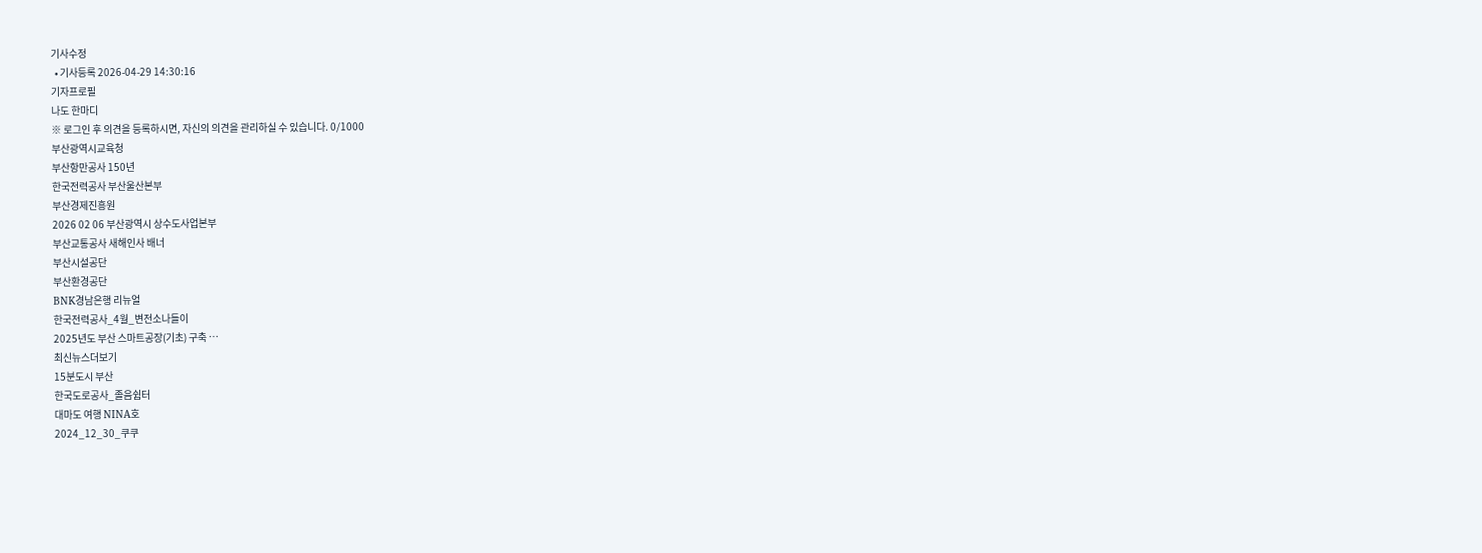기사수정
  • 기사등록 2026-04-29 14:30:16
기자프로필
나도 한마디
※ 로그인 후 의견을 등록하시면, 자신의 의견을 관리하실 수 있습니다. 0/1000
부산광역시교육청
부산항만공사 150년
한국전력공사 부산울산본부
부산경제진흥원
2026 02 06 부산광역시 상수도사업본부
부산교통공사 새해인사 배너
부산시설공단
부산환경공단
BNK경남은행 리뉴얼
한국전력공사_4월_변전소나들이
2025년도 부산 스마트공장(기초) 구축 …
최신뉴스더보기
15분도시 부산
한국도로공사_졸음쉼터
대마도 여행 NINA호
2024_12_30_쿠쿠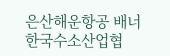은산해운항공 배너
한국수소산업협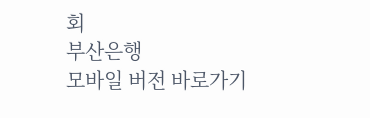회
부산은행
모바일 버전 바로가기